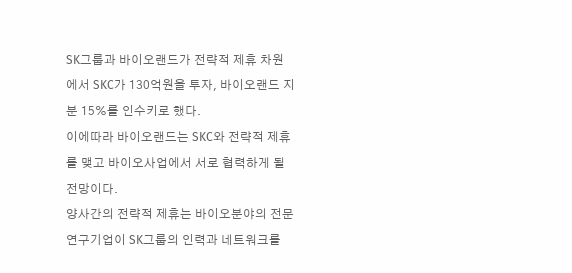SK그룹과 바이오랜드가 전략적 제휴 차원에서 SKC가 130억원을 투자, 바이오랜드 지분 15%를 인수키로 했다.
이에따라 바이오랜드는 SKC와 전략적 제휴를 맺고 바이오사업에서 서로 협력하게 될 전망이다.
양사간의 전략적 제휴는 바이오분야의 전문연구기업이 SK그룹의 인력과 네트워크를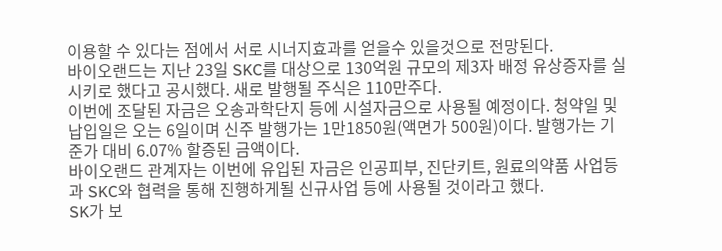이용할 수 있다는 점에서 서로 시너지효과를 얻을수 있을것으로 전망된다.
바이오랜드는 지난 23일 SKC를 대상으로 130억원 규모의 제3자 배정 유상증자를 실시키로 했다고 공시했다. 새로 발행될 주식은 110만주다.
이번에 조달된 자금은 오송과학단지 등에 시설자금으로 사용될 예정이다. 청약일 및 납입일은 오는 6일이며 신주 발행가는 1만1850원(액면가 500원)이다. 발행가는 기준가 대비 6.07% 할증된 금액이다.
바이오랜드 관계자는 이번에 유입된 자금은 인공피부, 진단키트, 원료의약품 사업등과 SKC와 협력을 통해 진행하게될 신규사업 등에 사용될 것이라고 했다.
SK가 보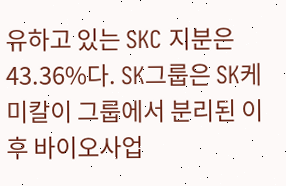유하고 있는 SKC 지분은 43.36%다. SK그룹은 SK케미칼이 그룹에서 분리된 이후 바이오사업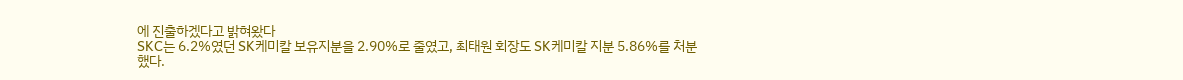에 진출하겠다고 밝혀왔다
SKC는 6.2%였던 SK케미칼 보유지분을 2.90%로 줄였고, 최태원 회장도 SK케미칼 지분 5.86%를 처분했다.